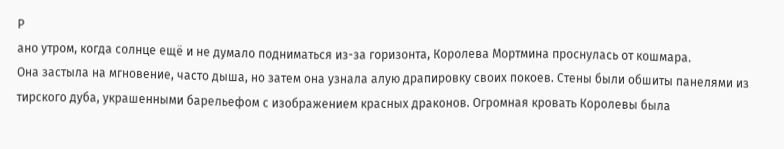Р
ано утром, когда солнце ещё и не думало подниматься из-за горизонта, Королева Мортмина проснулась от кошмара.
Она застыла на мгновение, часто дыша, но затем она узнала алую драпировку своих покоев. Стены были обшиты панелями из тирского дуба, украшенными барельефом с изображением красных драконов. Огромная кровать Королевы была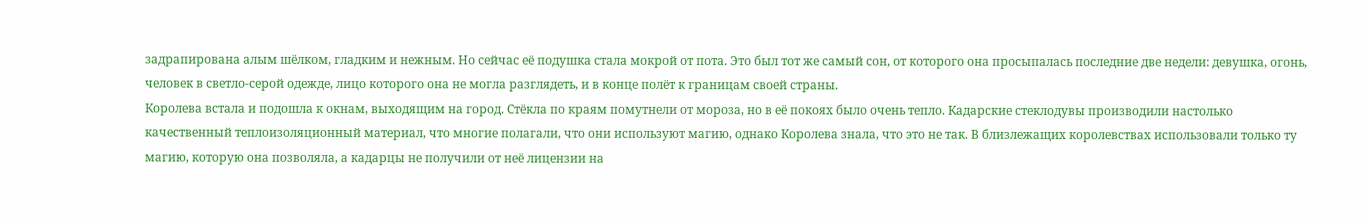задрапирована алым шёлком, гладким и нежным. Но сейчас её подушка стала мокрой от пота. Это был тот же самый сон, от которого она просыпалась последние две недели: девушка, огонь, человек в светло-серой одежде, лицо которого она не могла разглядеть, и в конце полёт к границам своей страны.
Королева встала и подошла к окнам, выходящим на город. Стёкла по краям помутнели от мороза, но в её покоях было очень тепло. Кадарские стеклодувы производили настолько качественный теплоизоляционный материал, что многие полагали, что они используют магию, однако Королева знала, что это не так. В близлежащих королевствах использовали только ту магию, которую она позволяла, а кадарцы не получили от неё лицензии на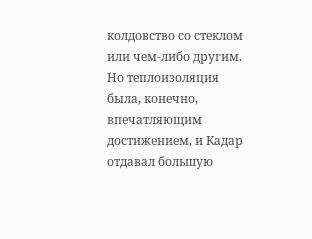колдовство со стеклом или чем-либо другим. Но теплоизоляция была, конечно, впечатляющим достижением, и Кадар отдавал большую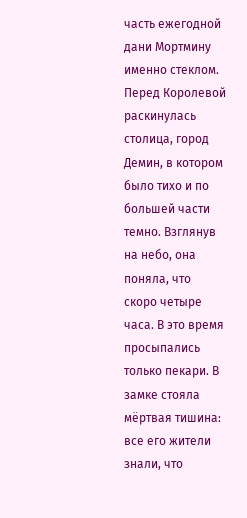часть ежегодной дани Мортмину именно стеклом.
Перед Королевой раскинулась столица, город Демин, в котором было тихо и по большей части темно. Взглянув на небо, она поняла, что скоро четыре часа. В это время просыпались только пекари. В замке стояла мёртвая тишина: все его жители знали, что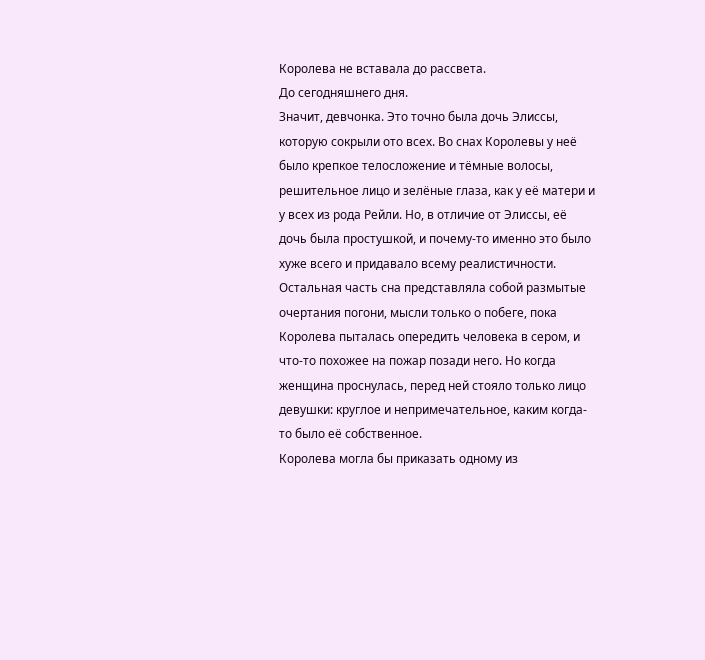Королева не вставала до рассвета.
До сегодняшнего дня.
Значит, девчонка. Это точно была дочь Элиссы, которую сокрыли ото всех. Во снах Королевы у неё было крепкое телосложение и тёмные волосы, решительное лицо и зелёные глаза, как у её матери и у всех из рода Рейли. Но, в отличие от Элиссы, её дочь была простушкой, и почему-то именно это было хуже всего и придавало всему реалистичности. Остальная часть сна представляла собой размытые очертания погони, мысли только о побеге, пока Королева пыталась опередить человека в сером, и что-то похожее на пожар позади него. Но когда женщина проснулась, перед ней стояло только лицо девушки: круглое и непримечательное, каким когда-то было её собственное.
Королева могла бы приказать одному из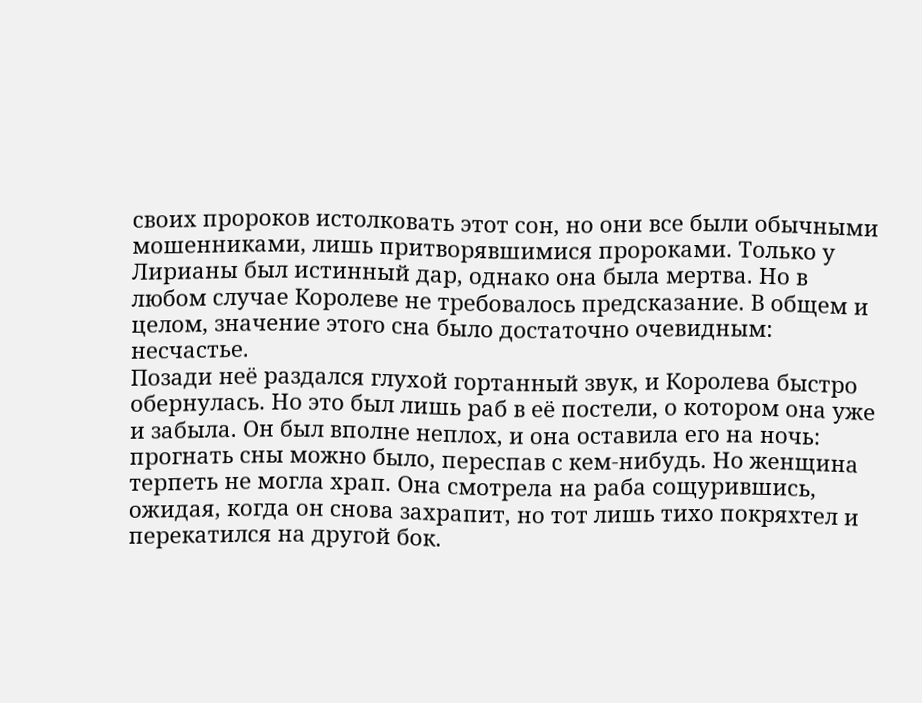своих пророков истолковать этот сон, но они все были обычными мошенниками, лишь притворявшимися пророками. Только у Лирианы был истинный дар, однако она была мертва. Но в любом случае Королеве не требовалось предсказание. В общем и целом, значение этого сна было достаточно очевидным: несчастье.
Позади неё раздался глухой гортанный звук, и Королева быстро обернулась. Но это был лишь раб в её постели, о котором она уже и забыла. Он был вполне неплох, и она оставила его на ночь: прогнать сны можно было, переспав с кем-нибудь. Но женщина терпеть не могла храп. Она смотрела на раба сощурившись, ожидая, когда он снова захрапит, но тот лишь тихо покряхтел и перекатился на другой бок.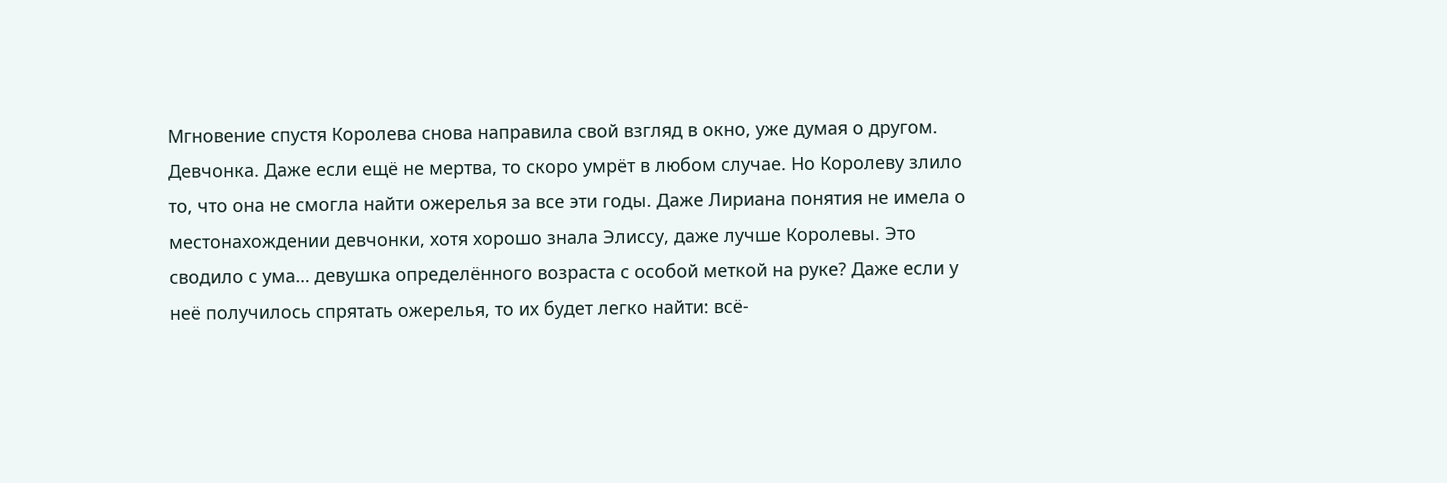Мгновение спустя Королева снова направила свой взгляд в окно, уже думая о другом.
Девчонка. Даже если ещё не мертва, то скоро умрёт в любом случае. Но Королеву злило то, что она не смогла найти ожерелья за все эти годы. Даже Лириана понятия не имела о местонахождении девчонки, хотя хорошо знала Элиссу, даже лучше Королевы. Это сводило с ума… девушка определённого возраста с особой меткой на руке? Даже если у неё получилось спрятать ожерелья, то их будет легко найти: всё-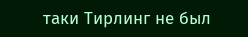таки Тирлинг не был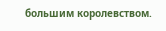большим королевством.